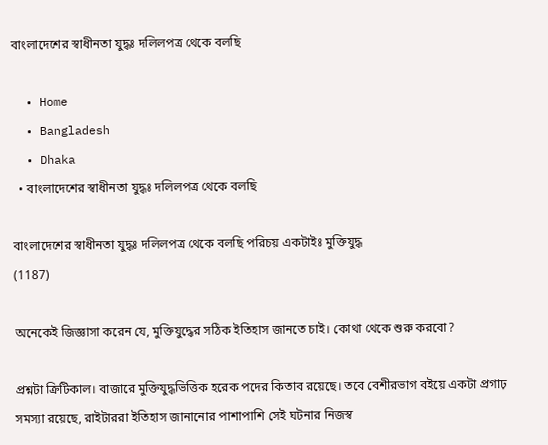বাংলাদেশের স্বাধীনতা যুদ্ধঃ দলিলপত্র থেকে বলছি

  • Home
  • Bangladesh
  • Dhaka
  • বাংলাদেশের স্বাধীনতা যুদ্ধঃ দলিলপত্র থেকে বলছি

বাংলাদেশের স্বাধীনতা যুদ্ধঃ দলিলপত্র থেকে বলছি পরিচয় একটাইঃ মুক্তিযুদ্ধ
(1187)

অনেকেই জিজ্ঞাসা করেন যে, মুক্তিযুদ্ধের সঠিক ইতিহাস জানতে চাই। কোথা থেকে শুরু করবো?

প্রশ্নটা ক্রিটিকাল। বাজারে মুক্তিযুদ্ধভিত্তিক হরেক পদের কিতাব রয়েছে। তবে বেশীরভাগ বইয়ে একটা প্রগাঢ় সমস্যা রয়েছে, রাইটাররা ইতিহাস জানানোর পাশাপাশি সেই ঘটনার নিজস্ব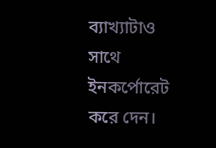ব্যাখ্যাটাও সাথে ইনকর্পোরেট করে দেন।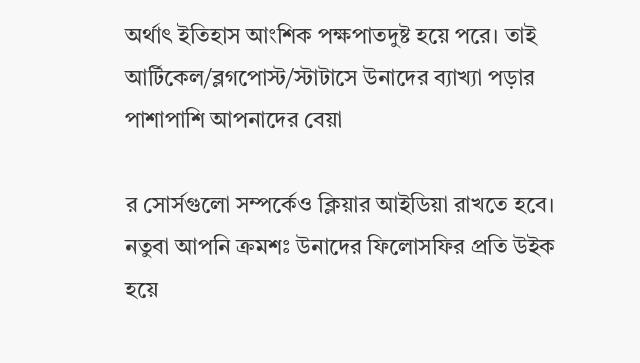অর্থাৎ ইতিহাস আংশিক পক্ষপাতদুষ্ট হয়ে পরে। তাই আর্টিকেল/ব্লগপোস্ট/স্টাটাসে উনাদের ব্যাখ্যা পড়ার পাশাপাশি আপনাদের বেয়া

র সোর্সগুলো সম্পর্কেও ক্লিয়ার আইডিয়া রাখতে হবে। নতুবা আপনি ক্রমশঃ উনাদের ফিলোসফির প্রতি উইক হয়ে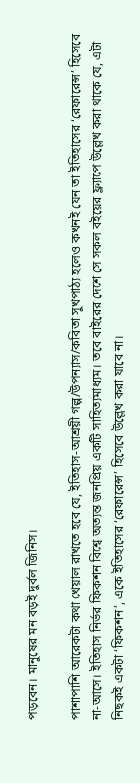পড়বেন। মানুষের মন বড়ই দুর্বল জিনিস।

পাশাপাশি আরেকটা কথা খেয়াল রাখতে হবে যে, ইতিহাস-আশ্রয়ী গল্প/উপন্যাস/কবিতা সুখপাঠ্য হলেও কখনই যেন তা ইতিহাসের ‘রেফারেন্স’ হিসেবে না-আসে। ইতিহাস নির্ভর ফিকশন বিশ্বে অত্যন্ত জনপ্রিয় একটি সাহিত্যমাধ্যম। তবে বাইরের দেশে সে সকল বইয়ের ফ্ল্যাপে উল্লেখ করা থাকে যে, এটা নিছকই একটা ‘ফিকশন’, একে ইতিহাসের ‘রেফারেন্স’ হিসেবে উল্লেখ করা যাবে না।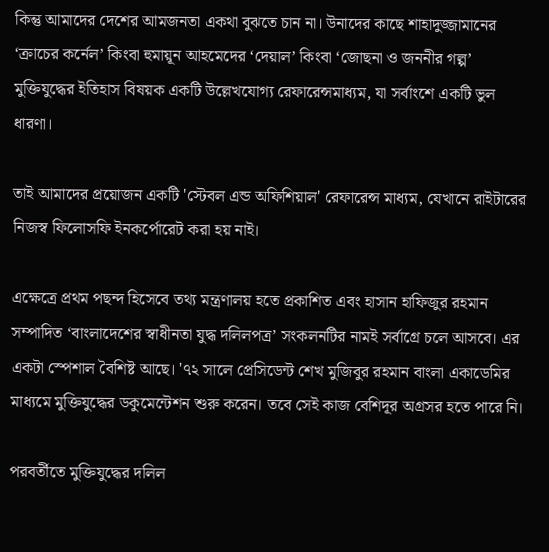কিন্তু আমাদের দেশের আমজনতা একথা বুঝতে চান না। উনাদের কাছে শাহাদুজ্জামানের ‘ক্রাচের কর্নেল’ কিংবা হুমায়ূন আহমেদের ‘দেয়াল’ কিংবা ‘জোছনা ও জননীর গল্প’ মুক্তিযুদ্ধের ইতিহাস বিষয়ক একটি উল্লেখযোগ্য রেফারেন্সমাধ্যম, যা সর্বাংশে একটি ভুল ধারণা।

তাই আমাদের প্রয়োজন একটি 'স্টেবল এন্ড অফিশিয়াল' রেফারেন্স মাধ্যম, যেখানে রাইটারের নিজস্ব ফিলোসফি ইনকর্পোরেট করা হয় নাই।

এক্ষেত্রে প্রথম পছন্দ হিসেবে তথ্য মন্ত্রণালয় হতে প্রকাশিত এবং হাসান হাফিজুর রহমান সম্পাদিত ‘বাংলাদেশের স্বাধীনতা যুদ্ধ দলিলপত্র’ সংকলনটির নামই সর্বাগ্রে চলে আসবে। এর একটা স্পেশাল বৈশিষ্ট আছে। '৭২ সালে প্রেসিডেন্ট শেখ মুজিবুর রহমান বাংলা একাডেমির মাধ্যমে মুক্তিযুদ্ধের ডকুমেন্টেশন শুরু করেন। তবে সেই কাজ বেশিদূর অগ্রসর হতে পারে নি।

পরবর্তীতে মুক্তিযুদ্ধের দলিল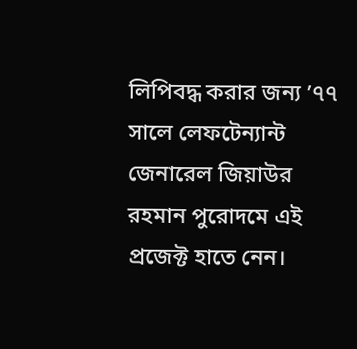লিপিবদ্ধ করার জন্য ’৭৭ সালে লেফটেন্যান্ট জেনারেল জিয়াউর রহমান পুরোদমে এই প্রজেক্ট হাতে নেন।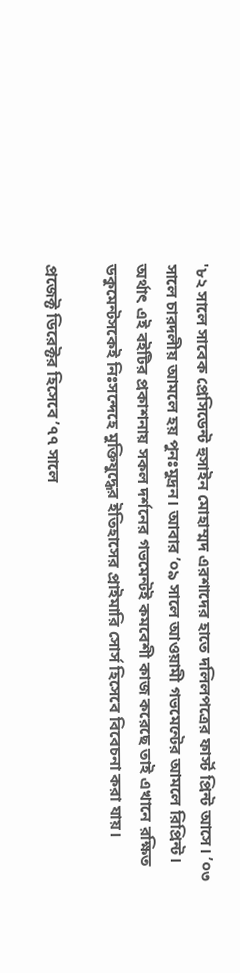'৮২ সালে সাবেক প্রেসিডেন্ট হুসাইন মোহাম্মদ এরশাদের হাতে দলিলপত্রের ফার্স্ট প্রিন্ট আসে। ’০৩ সালে চারদলীয় আমলে হয় পুনঃমুদ্রন। আবার ’০৯ সালে আওয়ামী গভমেন্টের আমলে রিপ্রিন্ট। অর্থাৎ এই বইটির প্রকাশনায় সকল দর্শনের গভমেন্টই কমবেশী কাজ করেছে তাই এখানে রক্ষিত ডকুমেন্টসকেই নিঃসন্দেহে মুক্তিযুদ্ধের ইতিহাসের প্রাইমারি সোর্স হিসেবে বিবেচনা করা যায়।

প্রজেক্ট ডিরেক্টর হিসেবে ’৭৭ সালে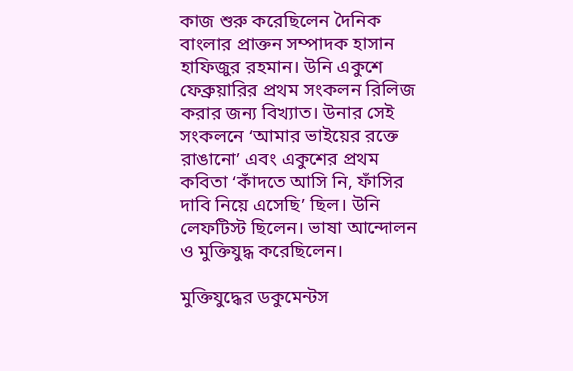কাজ শুরু করেছিলেন দৈনিক বাংলার প্রাক্তন সম্পাদক হাসান হাফিজুর রহমান। উনি একুশে ফেব্রুয়ারির প্রথম সংকলন রিলিজ করার জন্য বিখ্যাত। উনার সেই সংকলনে ‘আমার ভাইয়ের রক্তে রাঙানো’ এবং একুশের প্রথম কবিতা ‘কাঁদতে আসি নি, ফাঁসির দাবি নিয়ে এসেছি’ ছিল। উনি লেফটিস্ট ছিলেন। ভাষা আন্দোলন ও মুক্তিযুদ্ধ করেছিলেন।

মুক্তিযুদ্ধের ডকুমেন্টস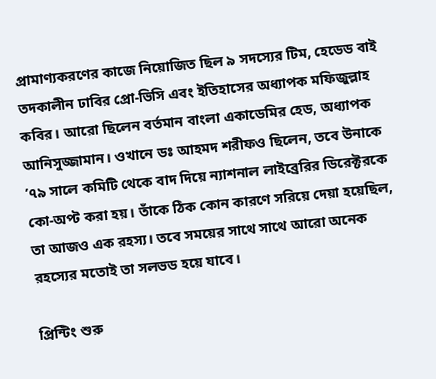প্রামাণ্যকরণের কাজে নিয়োজিত ছিল ৯ সদস্যের টিম, হেডেড বাই তদকালীন ঢাবির প্রো-ভিসি এবং ইতিহাসের অধ্যাপক মফিজুল্লাহ কবির। আরো ছিলেন বর্তমান বাংলা একাডেমির হেড, অধ্যাপক আনিসুজ্জামান। ওখানে ডঃ আহমদ শরীফও ছিলেন, তবে উনাকে ’৭৯ সালে কমিটি থেকে বাদ দিয়ে ন্যাশনাল লাইব্রেরির ডিরেক্টরকে কো-অপ্ট করা হয়। তাঁকে ঠিক কোন কারণে সরিয়ে দেয়া হয়েছিল, তা আজও এক রহস্য। তবে সময়ের সাথে সাথে আরো অনেক রহস্যের মতোই তা সলভড হয়ে যাবে।

প্রিন্টিং শুরু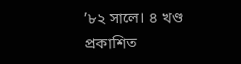’৮২ সালে। ৪ খণ্ড প্রকাশিত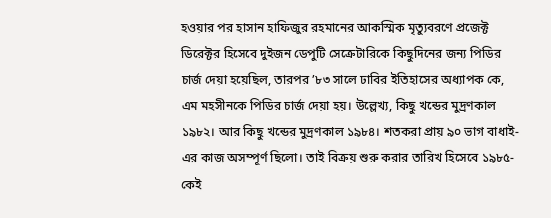হওয়ার পর হাসান হাফিজুর রহমানের আকস্মিক মৃত্যুবরণে প্রজেক্ট ডিরেক্টর হিসেবে দুইজন ডেপুটি সেক্রেটারিকে কিছুদিনের জন্য পিডির চার্জ দেয়া হয়েছিল, তারপর ’৮৩ সালে ঢাবির ইতিহাসের অধ্যাপক কে, এম মহসীনকে পিডির চার্জ দেয়া হয়। উল্লেখ্য, কিছু খন্ডের মুদ্রণকাল ১৯৮২। আর কিছু খন্ডের মুদ্রণকাল ১৯৮৪। শতকরা প্রায় ৯০ ভাগ বাধাই-এর কাজ অসম্পূর্ণ ছিলো। তাই বিক্রয় শুরু করার তারিখ হিসেবে ১৯৮৫-কেই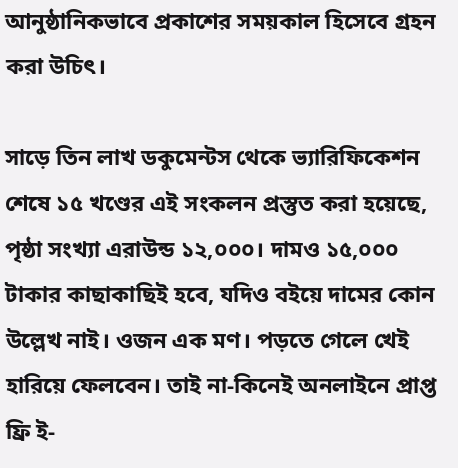আনুষ্ঠানিকভাবে প্রকাশের সময়কাল হিসেবে গ্রহন করা উচিৎ।

সাড়ে তিন লাখ ডকুমেন্টস থেকে ভ্যারিফিকেশন শেষে ১৫ খণ্ডের এই সংকলন প্রস্তুত করা হয়েছে, পৃষ্ঠা সংখ্যা এরাউন্ড ১২,০০০। দামও ১৫,০০০ টাকার কাছাকাছিই হবে, যদিও বইয়ে দামের কোন উল্লেখ নাই। ওজন এক মণ। পড়তে গেলে খেই হারিয়ে ফেলবেন। তাই না-কিনেই অনলাইনে প্রাপ্ত ফ্রি ই-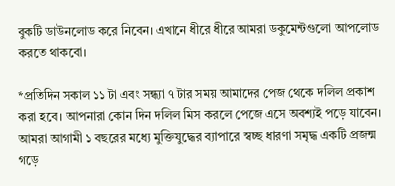বুকটি ডাউনলোড করে নিবেন। এখানে ধীরে ধীরে আমরা ডকুমেন্টগুলো আপলোড করতে থাকবো।

*প্রতিদিন সকাল ১১ টা এবং সন্ধ্যা ৭ টার সময় আমাদের পেজ থেকে দলিল প্রকাশ করা হবে। আপনারা কোন দিন দলিল মিস করলে পেজে এসে অবশ্যই পড়ে যাবেন। আমরা আগামী ১ বছরের মধ্যে মুক্তিযুদ্ধের ব্যাপারে স্বচ্ছ ধারণা সমৃদ্ধ একটি প্রজন্ম গড়ে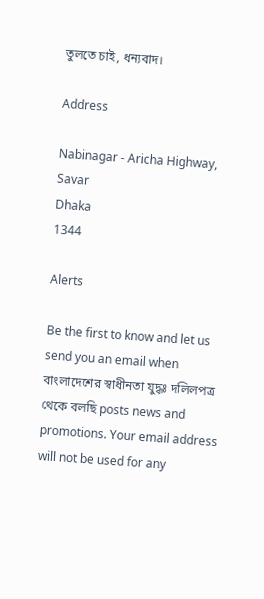তুলতে চাই, ধন্যবাদ।

Address

Nabinagar - Aricha Highway, Savar
Dhaka
1344

Alerts

Be the first to know and let us send you an email when বাংলাদেশের স্বাধীনতা যুদ্ধঃ দলিলপত্র থেকে বলছি posts news and promotions. Your email address will not be used for any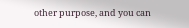other purpose, and you can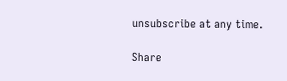unsubscribe at any time.

Share